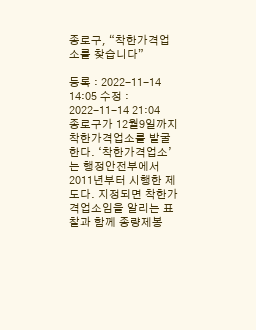종로구, “착한가격업소를 찾습니다”

등록 : 2022-11-14 14:05 수정 : 2022-11-14 21:04
종로구가 12월9일까지 착한가격업소를 발굴한다. ‘착한가격업소’는 행정안전부에서 2011년부터 시행한 제도다. 지정되면 착한가격업소임을 알리는 표찰과 함께 종량제봉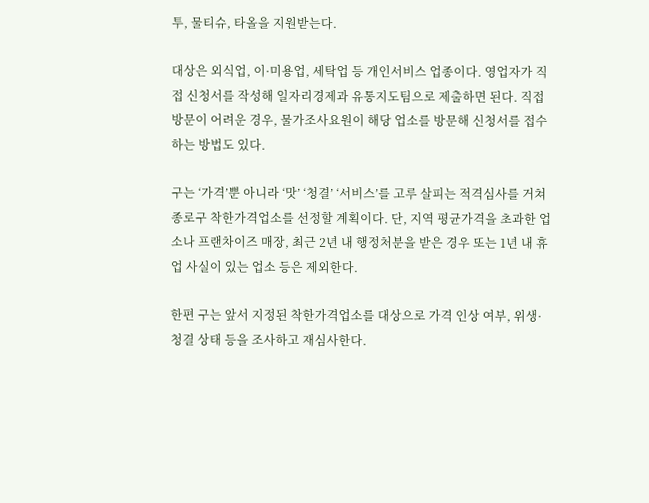투, 물티슈, 타올을 지원받는다.

대상은 외식업, 이·미용업, 세탁업 등 개인서비스 업종이다. 영업자가 직접 신청서를 작성해 일자리경제과 유통지도팀으로 제출하면 된다. 직접 방문이 어려운 경우, 물가조사요원이 해당 업소를 방문해 신청서를 접수하는 방법도 있다.

구는 ‘가격’뿐 아니라 ‘맛’ ‘청결’ ‘서비스’를 고루 살피는 적격심사를 거쳐 종로구 착한가격업소를 선정할 계획이다. 단, 지역 평균가격을 초과한 업소나 프랜차이즈 매장, 최근 2년 내 행정처분을 받은 경우 또는 1년 내 휴업 사실이 있는 업소 등은 제외한다.

한편 구는 앞서 지정된 착한가격업소를 대상으로 가격 인상 여부, 위생·청결 상태 등을 조사하고 재심사한다.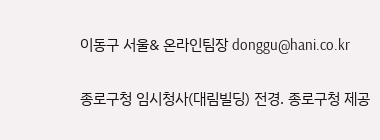이동구 서울& 온라인팀장 donggu@hani.co.kr

종로구청 임시청사(대림빌딩) 전경. 종로구청 제공